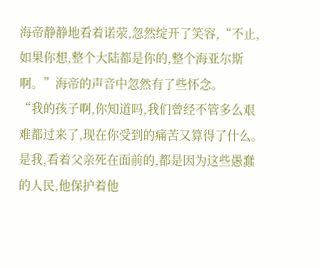海帝静静地看着诺荥,忽然绽开了笑容,“不止,如果你想,整个大陆都是你的,整个海亚尔斯啊。”海帝的声音中忽然有了些怀念。
“我的孩子啊,你知道吗,我们曾经不管多么艰难都过来了,现在你受到的痛苦又算得了什么。是我,看着父亲死在面前的,都是因为这些愚蠢的人民,他保护着他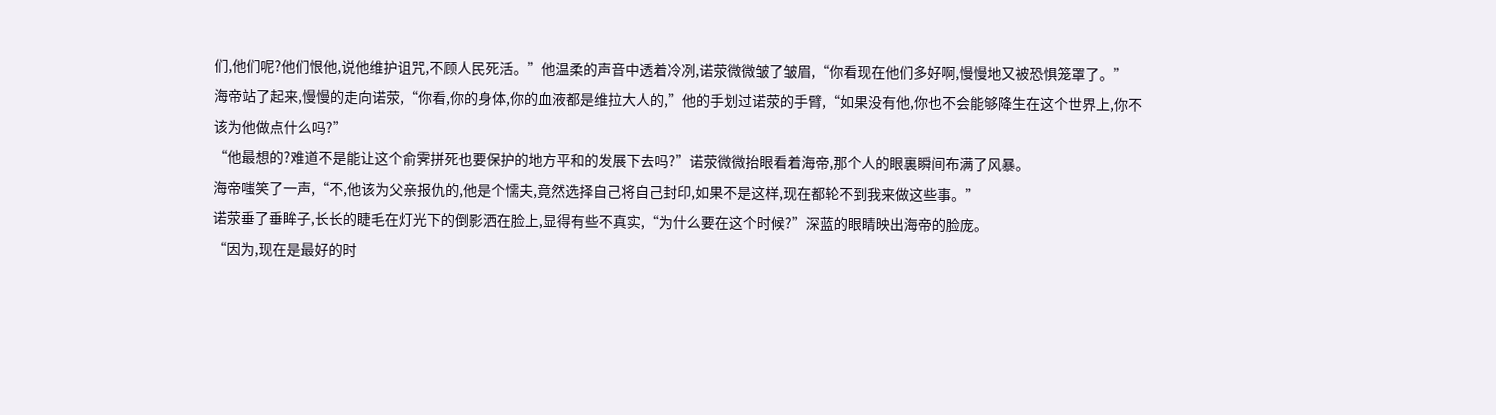们,他们呢?他们恨他,说他维护诅咒,不顾人民死活。”他温柔的声音中透着冷冽,诺荥微微皱了皱眉,“你看现在他们多好啊,慢慢地又被恐惧笼罩了。”
海帝站了起来,慢慢的走向诺荥,“你看,你的身体,你的血液都是维拉大人的,”他的手划过诺荥的手臂,“如果没有他,你也不会能够降生在这个世界上,你不该为他做点什么吗?”
“他最想的?难道不是能让这个俞霁拼死也要保护的地方平和的发展下去吗?”诺荥微微抬眼看着海帝,那个人的眼裏瞬间布满了风暴。
海帝嗤笑了一声,“不,他该为父亲报仇的,他是个懦夫,竟然选择自己将自己封印,如果不是这样,现在都轮不到我来做这些事。”
诺荥垂了垂眸子,长长的睫毛在灯光下的倒影洒在脸上,显得有些不真实,“为什么要在这个时候?”深蓝的眼睛映出海帝的脸庞。
“因为,现在是最好的时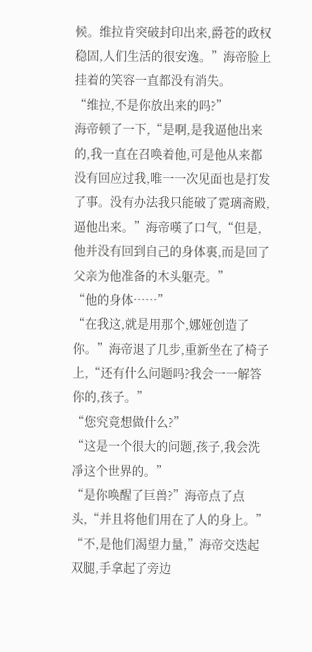候。维拉肯突破封印出来,爵苍的政权稳固,人们生活的很安逸。”海帝脸上挂着的笑容一直都没有消失。
“维拉,不是你放出来的吗?”
海帝顿了一下,“是啊,是我逼他出来的,我一直在召唤着他,可是他从来都没有回应过我,唯一一次见面也是打发了事。没有办法我只能破了霓璃斋殿,逼他出来。”海帝嘆了口气,“但是,他并没有回到自己的身体裏,而是回了父亲为他准备的木头躯壳。”
“他的身体……”
“在我这,就是用那个,娜娅创造了你。”海帝退了几步,重新坐在了椅子上,“还有什么问题吗?我会一一解答你的,孩子。”
“您究竟想做什么?”
“这是一个很大的问题,孩子,我会洗凈这个世界的。”
“是你唤醒了巨兽?”海帝点了点头,“并且将他们用在了人的身上。”
“不,是他们渴望力量,”海帝交迭起双腿,手拿起了旁边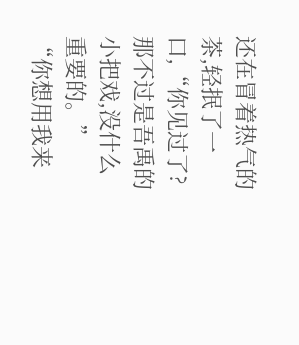还在冒着热气的茶,轻抿了一口,“你见过了?那不过是吾禹的小把戏,没什么重要的。”
“你想用我来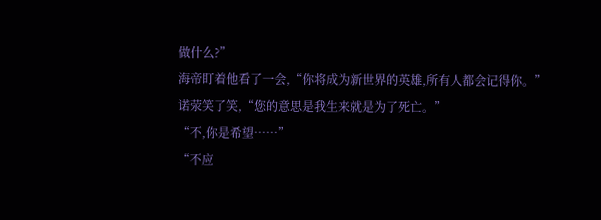做什么?”
海帝盯着他看了一会,“你将成为新世界的英雄,所有人都会记得你。”
诺荥笑了笑,“您的意思是我生来就是为了死亡。”
“不,你是希望……”
“不应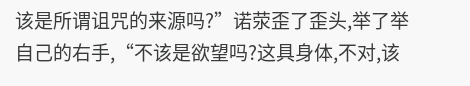该是所谓诅咒的来源吗?”诺荥歪了歪头,举了举自己的右手,“不该是欲望吗?这具身体,不对,该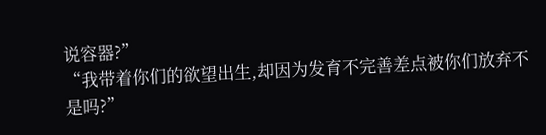说容器?”
“我带着你们的欲望出生,却因为发育不完善差点被你们放弃不是吗?”